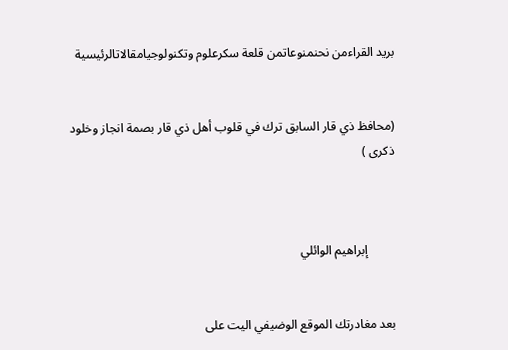بريد القراءمن نحنمنوعاتمن قلعة سكرعلوم وتكنولوجيامقالاتالرئيسية


(محافظ ذي قار السابق ترك في قلوب أهل ذي قار بصمة انجاز وخلود ذكرى )



         إبراهيم الوائلي


بعد مغادرتك الموقع الوضيفي اليت على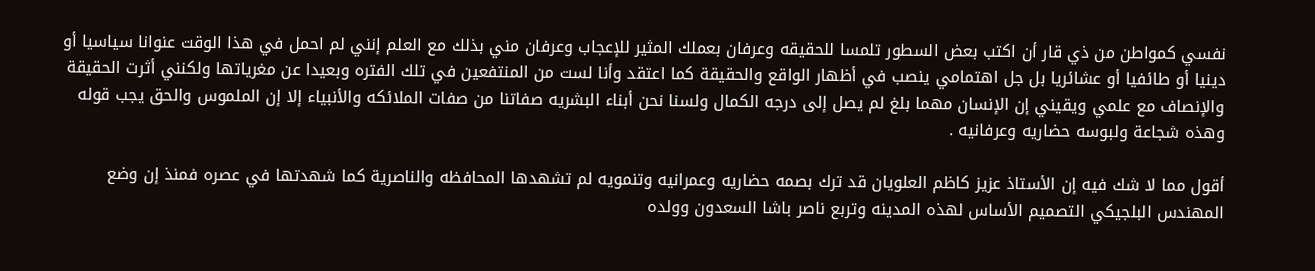نفسي كمواطن من ذي قار أن اكتب بعض السطور تلمسا للحقيقه وعرفان بعملك المثير للإعجاب وعرفان مني بذلك مع العلم إنني لم احمل في هذا الوقت عنوانا سياسيا أو دينيا أو طائفيا أو عشائريا بل جل اهتمامي ينصب في أظهار الواقع والحقيقة كما اعتقد وأنا لست من المنتفعين في تلك الفتره وبعيدا عن مغرياتها ولكنني أثرت الحقيقة والإنصاف مع علمي ويقيني إن الإنسان مهما بلغ لم يصل إلى درجه الكمال ولسنا نحن أبناء البشريه صفاتنا من صفات الملائكه والأنبياء إلا إن الملموس والحق يجب قوله وهذه شجاعة ولبوسه حضاريه وعرفانيه .

أقول مما لا شك فيه إن الأستاذ عزيز كاظم العلويان قد ترك بصمه حضاريه وعمرانيه وتنمويه لم تشهدها المحافظه والناصرية كما شهدتها في عصره فمنذ إن وضع المهندس البلجيكي التصميم الأساس لهذه المدينه وتربع ناصر باشا السعدون وولده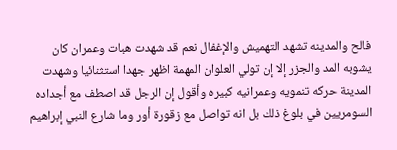فالح والمدينه تشهد التهميش والإغفال نعم قد شهدت هبات وعمران كان يشوبه المد والجزر إلا إن تولي العلوان المهمة اظهر جهدا استثنائيا وشهدت المدينة حركه تنمويه وعمرانيه كبيره وأقول إن الرجل قد اصطف مع أجداده السومريين في بلوغ ذلك بل انه تواصل مع زقورة أور وما شارع النبي إبراهيم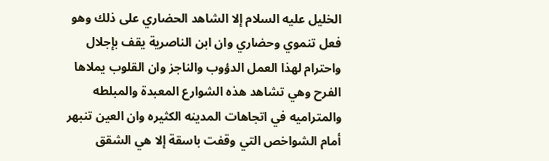الخليل عليه السلام إلا الشاهد الحضاري على ذلك وهو فعل تنموي وحضاري وان ابن الناصرية يقف بإجلال واحترام لهذا العمل الدؤوب والناجز وان القلوب يملاها الفرح وهي تشاهد هذه الشوارع المعبدة والمبلطه والمتراميه في اتجاهات المدينه الكثيره وان العين تنبهر أمام الشواخص التي وقفت باسقة إلا هي الشقق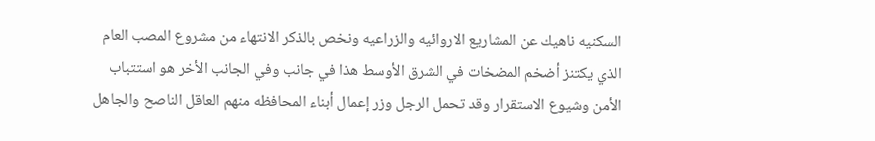السكنيه ناهيك عن المشاريع الاروائيه والزراعيه ونخص بالذكر الانتهاء من مشروع المصب العام الذي يكتنز أضخم المضخات في الشرق الأوسط هذا في جانب وفي الجانب الأخر هو استتباب الأمن وشيوع الاستقرار وقد تحمل الرجل وزر إعمال أبناء المحافظه منهم العاقل الناصح والجاهل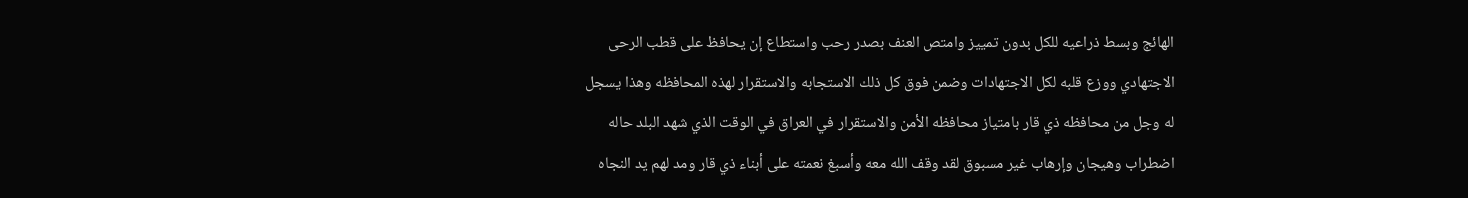الهائج وبسط ذراعيه للكل بدون تمييز وامتص العنف بصدر رحب واستطاع إن يحافظ على قطب الرحى الاجتهادي ووزع قلبه لكل الاجتهادات وضمن فوق كل ذلك الاستجابه والاستقرار لهذه المحافظه وهذا يسجل له وجل من محافظه ذي قار بامتياز محافظه الأمن والاستقرار في العراق في الوقت الذي شهد البلد حاله اضطراب وهيجان وإرهاب غير مسبوق لقد وقف الله معه وأسبغ نعمته على أبناء ذي قار ومد لهم يد النجاه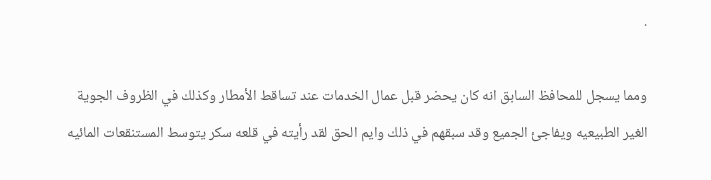.

ومما يسجل للمحافظ السابق انه كان يحضر قبل عمال الخدمات عند تساقط الأمطار وكذلك في الظروف الجوية الغير الطبيعيه ويفاجئ الجميع وقد سبقهم في ذلك وايم الحق لقد رأيته في قلعه سكر يتوسط المستنقعات المائيه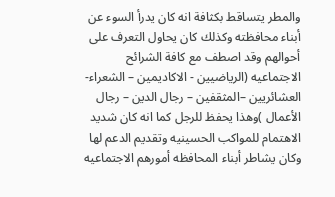والمطر يتساقط بكثافة انه كان يدرأ السوء عن أبناء محافظته وكذلك كان يحاول التعرف على أحوالهم وقد اصطف مع كافة الشرائح الاجتماعيه (الرياضيين - الاكاديمين – الشعراء- العشائريين –المثقفين – رجال الدين – رجال الأعمال )وهذا يحفظ للرجل كما انه كان شديد الاهتمام للمواكب الحسينيه وتقديم الدعم لها وكان يشاطر أبناء المحافظه أمورهم الاجتماعيه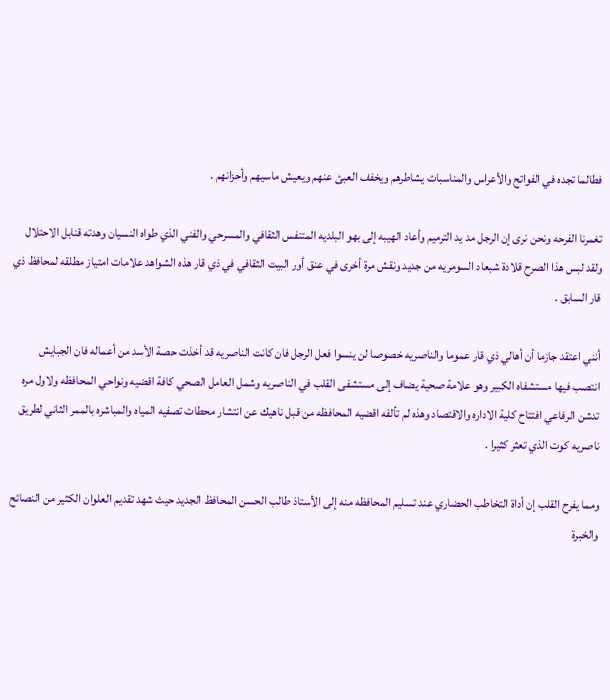فطالما تجده في الفواتح والأعراس والمناسبات يشاطرهم ويخفف العبئ عنهم ويعيش ماسيهم وأحزانهم .

تغمرنا الفرحه ونحن نرى إن الرجل مد يد الترميم وأعاد الهيبه إلى بهو البلديه المتنفس الثقافي والمسرحي والفني الذي طواه النسيان وهدته قنابل الاحتلال ولقد لبس هذا الصرح قلادة شبعاد السومريه من جديد ونقش مرة أخرى في عنق أور البيت الثقافي في ذي قار هذه الشواهد علامات امتياز مطلقه لمحافظ ذي قار السابق .

أنني اعتقد جازما أن أهالي ذي قار عموما والناصريه خصوصا لن ينسوا فعل الرجل فان كانت الناصريه قد أخذت حصة الأسد من أعماله فان الجبايش انتصب فيها مستشفاه الكبير وهو علامة صحية يضاف إلى مستشفى القلب في الناصريه وشمل العامل الصحي كافة اقضيه ونواحي المحافظه ولاول مره تدشن الرفاعي افتتاح كلية الاداره والاقتصاد وهذه لم تألفه اقضيه المحافظه من قبل ناهيك عن انتشار محطات تصفيه المياه والمباشره بالممر الثاني لطريق ناصريه كوت الذي تعثر كثيرا .

ومما يفرح القلب إن أداة التخاطب الحضاري عند تسليم المحافظه منه إلى الأستاذ طالب الحسن المحافظ الجديد حيث شهد تقديم العلوان الكثير من النصائح والخبرة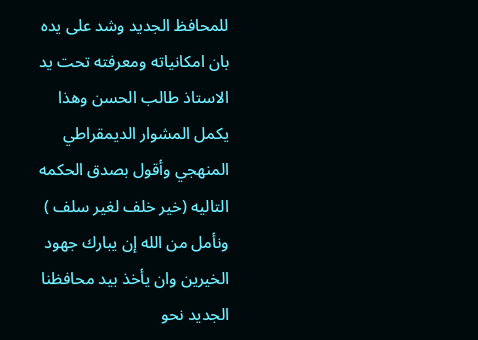للمحافظ الجديد وشد على يده بان امكانياته ومعرفته تحت يد الاستاذ طالب الحسن وهذا يكمل المشوار الديمقراطي المنهجي وأقول بصدق الحكمه التاليه (خير خلف لغير سلف ) ونأمل من الله إن يبارك جهود الخيرين وان يأخذ بيد محافظنا الجديد نحو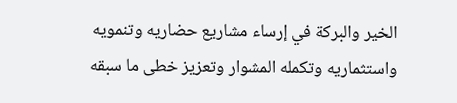الخير والبركة في إرساء مشاريع حضاريه وتنمويه واستثماريه وتكمله المشوار وتعزيز خطى ما سبقه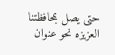حتى يصل بمحافظتنا العزيزه نحو عنوان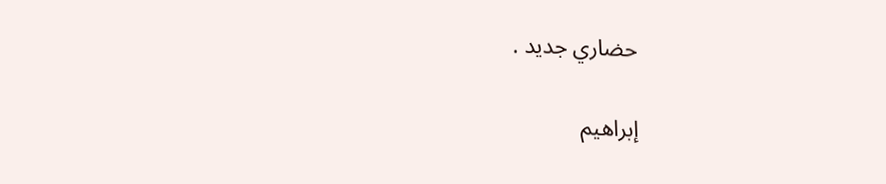حضاري جديد .

إبراهيم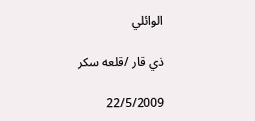الوائلي

ذي قار /قلعه سكر

22/5/2009